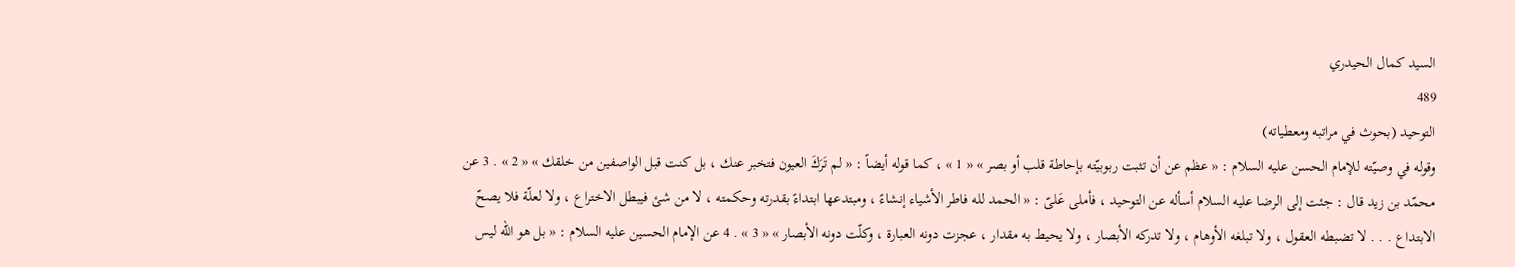السيد كمال الحيدري
489
التوحيد (بحوث في مراتبه ومعطياته)
وقوله في وصيّته للإمام الحسن عليه السلام : « عظم عن أن تثبت ربوبيّته بإحاطة قلب أو بصر » « 1 » ، كما قوله أيضاً : « لم تَرَكَ العيون فتخبر عنك ، بل كنت قبل الواصفين من خلقك » « 2 » . 3 عن محمّد بن زيد قال : جئت إلى الرضا عليه السلام أسأله عن التوحيد ، فأملى عَلىّ : « الحمد لله فاطر الأشياء إنشاءً ، ومبتدعها ابتداءً بقدرته وحكمته ، لا من شئ فيبطل الاختراع ، ولا لعلّة فلا يصحّ الابتداع . . . لا تضبطه العقول ، ولا تبلغه الأوهام ، ولا تدركه الأبصار ، ولا يحيط به مقدار ، عجزت دونه العبارة ، وكلّت دونه الأبصار » « 3 » . 4 عن الإمام الحسين عليه السلام : « بل هو الله ليس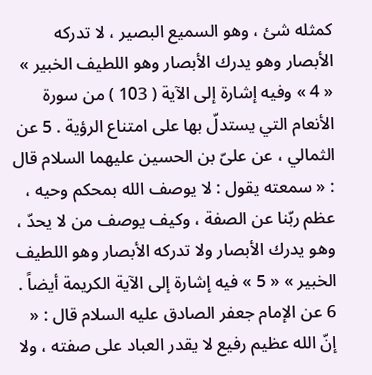كمثله شئ ، وهو السميع البصير ، لا تدركه الأبصار وهو يدرك الأبصار وهو اللطيف الخبير » « 4 » وفيه إشارة إلى الآية ( 103 ) من سورة الأنعام التي يستدلّ بها على امتناع الرؤية . 5 عن الثمالي ، عن علىّ بن الحسين عليهما السلام قال : « سمعته يقول : لا يوصف الله بمحكم وحيه ، عظم ربّنا عن الصفة ، وكيف يوصف من لا يحدّ ، وهو يدرك الأبصار ولا تدركه الأبصار وهو اللطيف الخبير » « 5 » فيه إشارة إلى الآية الكريمة أيضاً . 6 عن الإمام جعفر الصادق عليه السلام قال : « إنّ الله عظيم رفيع لا يقدر العباد على صفته ، ولا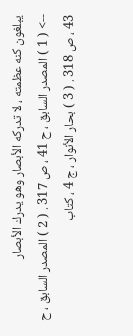يبلغون كنه عظمته ، لا تدركه الأبصار وهو يدرك الأبصار
--> ( 1 ) المصدر السابق ، ح 41 ، ص 317 . ( 2 ) المصدر السابق ، ح 43 ، ص 318 . ( 3 ) بحار الأنوار ، ج 4 ، كتاب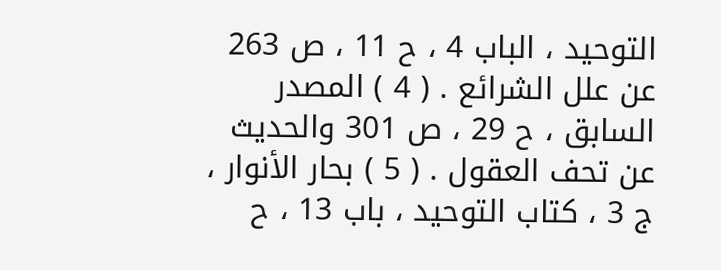التوحيد ، الباب 4 ، ح 11 ، ص 263 عن علل الشرائع . ( 4 ) المصدر السابق ، ح 29 ، ص 301 والحديث عن تحف العقول . ( 5 ) بحار الأنوار ، ج 3 ، كتاب التوحيد ، باب 13 ، ح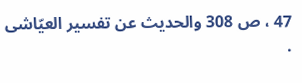47 ، ص 308 والحديث عن تفسير العيّاشى .